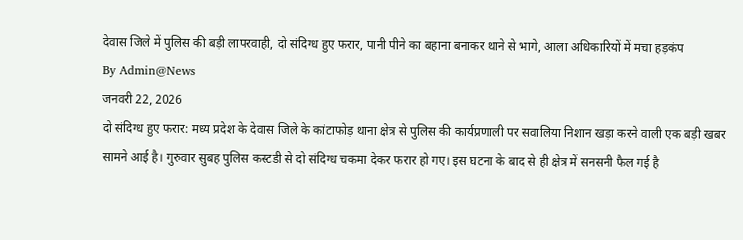देवास जिले में पुलिस की बड़ी लापरवाही, दो संदिग्ध हुए फरार, पानी पीने का बहाना बनाकर थाने से भागे, आला अधिकारियों में मचा हड़कंप
By Admin@News
जनवरी 22, 2026
दो संदिग्ध हुए फरार: मध्य प्रदेश के देवास जिले के कांटाफोड़ थाना क्षेत्र से पुलिस की कार्यप्रणाली पर सवालिया निशान खड़ा करने वाली एक बड़ी खबर सामने आई है। गुरुवार सुबह पुलिस कस्टडी से दो संदिग्ध चकमा देकर फरार हो गए। इस घटना के बाद से ही क्षेत्र में सनसनी फैल गई है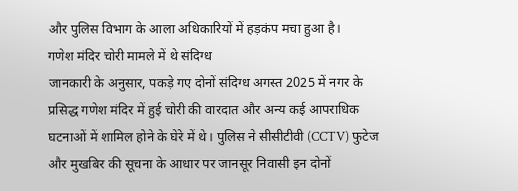और पुलिस विभाग के आला अधिकारियों में हड़कंप मचा हुआ है।
गणेश मंदिर चोरी मामले में थे संदिग्ध
जानकारी के अनुसार, पकड़े गए दोनों संदिग्ध अगस्त 2025 में नगर के प्रसिद्ध गणेश मंदिर में हुई चोरी की वारदात और अन्य कई आपराधिक घटनाओं में शामिल होने के घेरे में थे। पुलिस ने सीसीटीवी (CCTV) फुटेज और मुखबिर की सूचना के आधार पर जानसूर निवासी इन दोनों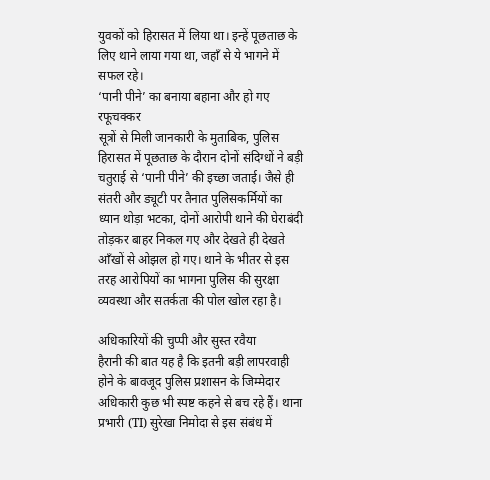युवकों को हिरासत में लिया था। इन्हें पूछताछ के लिए थाने लाया गया था, जहाँ से ये भागने में सफल रहे।
‘पानी पीने’ का बनाया बहाना और हो गए रफूचक्कर
सूत्रों से मिली जानकारी के मुताबिक, पुलिस हिरासत में पूछताछ के दौरान दोनों संदिग्धों ने बड़ी चतुराई से ‘पानी पीने’ की इच्छा जताई। जैसे ही संतरी और ड्यूटी पर तैनात पुलिसकर्मियों का ध्यान थोड़ा भटका, दोनों आरोपी थाने की घेराबंदी तोड़कर बाहर निकल गए और देखते ही देखते आँखों से ओझल हो गए। थाने के भीतर से इस तरह आरोपियों का भागना पुलिस की सुरक्षा व्यवस्था और सतर्कता की पोल खोल रहा है।

अधिकारियों की चुप्पी और सुस्त रवैया
हैरानी की बात यह है कि इतनी बड़ी लापरवाही होने के बावजूद पुलिस प्रशासन के जिम्मेदार अधिकारी कुछ भी स्पष्ट कहने से बच रहे हैं। थाना प्रभारी (TI) सुरेखा निमोदा से इस संबंध में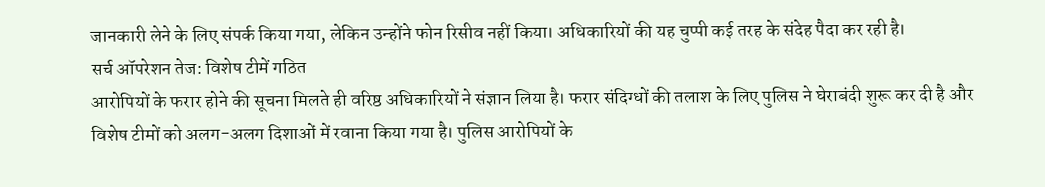जानकारी लेने के लिए संपर्क किया गया, लेकिन उन्होंने फोन रिसीव नहीं किया। अधिकारियों की यह चुप्पी कई तरह के संदेह पैदा कर रही है।
सर्च ऑपरेशन तेज: विशेष टीमें गठित
आरोपियों के फरार होने की सूचना मिलते ही वरिष्ठ अधिकारियों ने संज्ञान लिया है। फरार संदिग्धों की तलाश के लिए पुलिस ने घेराबंदी शुरू कर दी है और विशेष टीमों को अलग-अलग दिशाओं में रवाना किया गया है। पुलिस आरोपियों के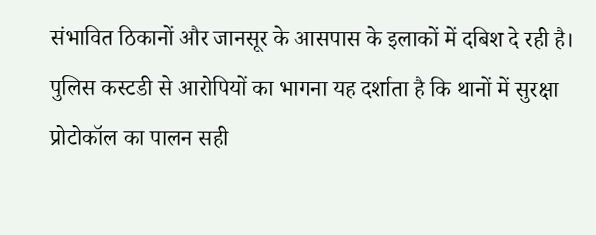संभावित ठिकानों और जानसूर के आसपास के इलाकों में दबिश दे रही है।
पुलिस कस्टडी से आरोपियों का भागना यह दर्शाता है कि थानों में सुरक्षा प्रोटोकॉल का पालन सही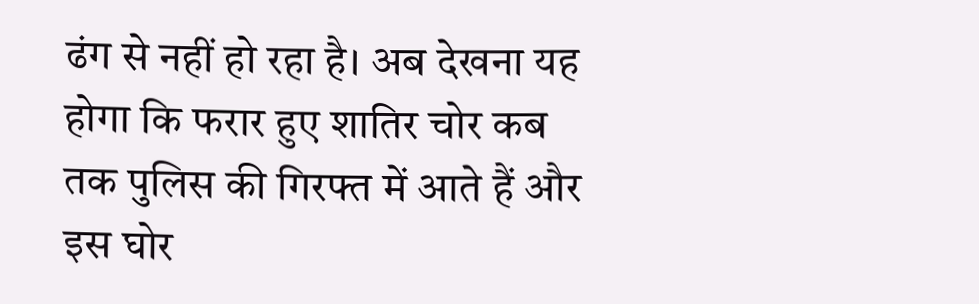ढंग से नहीं हो रहा है। अब देखना यह होगा कि फरार हुए शातिर चोर कब तक पुलिस की गिरफ्त में आते हैं और इस घोर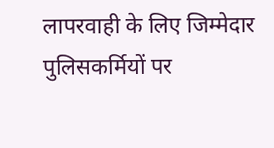लापरवाही के लिए जिम्मेदार पुलिसकर्मियों पर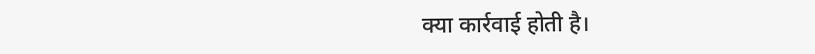क्या कार्रवाई होती है।